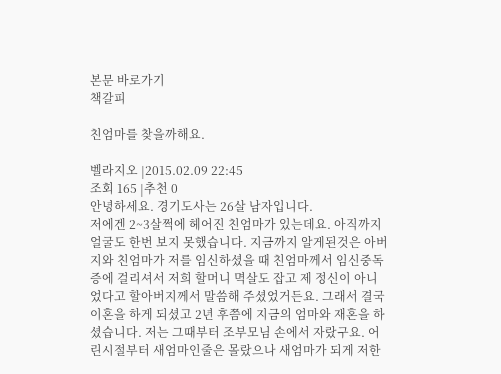본문 바로가기
책갈피

친엄마를 찾을까해요.

벨라지오 |2015.02.09 22:45
조회 165 |추천 0
안녕하세요. 경기도사는 26살 남자입니다.
저에겐 2~3살쩍에 헤어진 친엄마가 있는데요. 아직까지 얼굴도 한번 보지 못했습니다. 지금까지 알게된것은 아버지와 친엄마가 저를 임신하셨을 때 친엄마께서 임신중독증에 걸리셔서 저희 할머니 멱살도 잡고 제 정신이 아니었다고 할아버지께서 말씀해 주셨었거든요. 그래서 결국 이혼을 하게 되셨고 2년 후쯤에 지금의 엄마와 재혼을 하셨습니다. 저는 그때부터 조부모님 손에서 자랐구요. 어린시절부터 새엄마인줄은 몰랐으나 새엄마가 되게 저한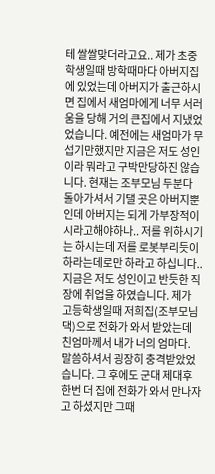테 쌀쌀맞더라고요.. 제가 초중학생일때 방학때마다 아버지집에 있었는데 아버지가 출근하시면 집에서 새엄마에게 너무 서러움을 당해 거의 큰집에서 지냈었었습니다. 예전에는 새엄마가 무섭기만했지만 지금은 저도 성인이라 뭐라고 구박만당하진 않습니다. 현재는 조부모님 두분다 돌아가셔서 기댈 곳은 아버지뿐인데 아버지는 되게 가부장적이시라고해야하나.. 저를 위하시기는 하시는데 저를 로봇부리듯이 하라는데로만 하라고 하십니다.. 지금은 저도 성인이고 반듯한 직장에 취업을 하였습니다. 제가 고등학생일때 저희집(조부모님댁)으로 전화가 와서 받았는데 친엄마께서 내가 너의 엄마다. 말씀하셔서 굉장히 충격받았었습니다. 그 후에도 군대 제대후 한번 더 집에 전화가 와서 만나자고 하셨지만 그때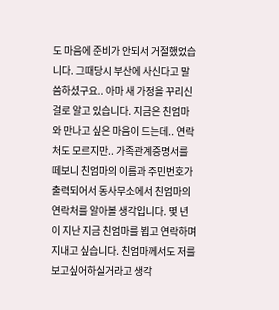도 마음에 준비가 안되서 거절했었습니다. 그때당시 부산에 사신다고 말씀하셨구요.. 아마 새 가정을 꾸리신걸로 알고 있습니다. 지금은 친엄마와 만나고 싶은 마음이 드는데.. 연락처도 모르지만.. 가족관계증명서를 떼보니 친엄마의 이름과 주민번호가 출력되어서 동사무소에서 친엄마의 연락처를 알아볼 생각입니다. 몇 년이 지난 지금 친엄마를 뵙고 연락하며 지내고 싶습니다. 친엄마께서도 저를 보고싶어하실거라고 생각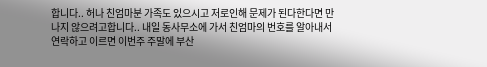합니다.. 허나 친엄마분 가족도 있으시고 저로인해 문제가 된다한다면 만나지 않으려고합니다.. 내일 동사무소에 가서 친엄마의 번호를 알아내서 연락하고 이르면 이번주 주말에 부산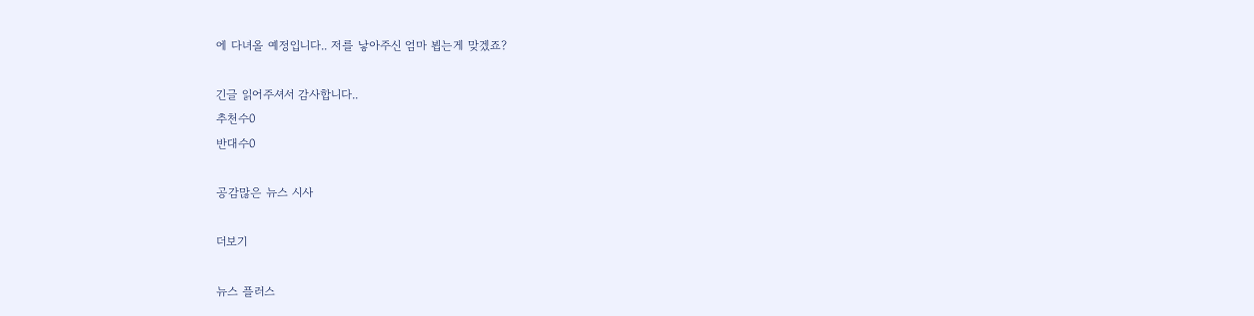에 다녀올 예정입니다.. 저를 낳아주신 엄마 뵙는게 맞겠죠?

긴글 읽어주셔서 감사합니다..
추천수0
반대수0

공감많은 뉴스 시사

더보기

뉴스 플러스